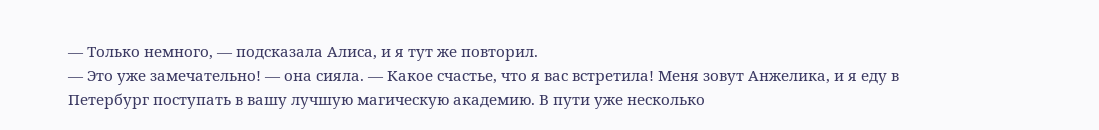— Только немного, — подсказала Алиса, и я тут же повторил.
— Это уже замечательно! — она сияла. — Какое счастье, что я вас встретила! Меня зовут Анжелика, и я еду в Петербург поступать в вашу лучшую магическую академию. В пути уже несколько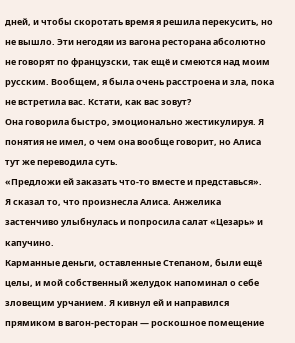дней, и чтобы скоротать время я решила перекусить, но не вышло. Эти негодяи из вагона ресторана абсолютно не говорят по французски, так ещё и смеются над моим русским. Вообщем, я была очень расстроена и зла, пока не встретила вас. Кстати, как вас зовут?
Она говорила быстро, эмоционально жестикулируя. Я понятия не имел, о чем она вообще говорит, но Алиса тут же переводила суть.
«Предложи ей заказать что-то вместе и представься».
Я сказал то, что произнесла Алиса. Анжелика застенчиво улыбнулась и попросила салат «Цезарь» и капучино.
Карманные деньги, оставленные Степаном, были ещё целы, и мой собственный желудок напоминал о себе зловещим урчанием. Я кивнул ей и направился прямиком в вагон-ресторан — роскошное помещение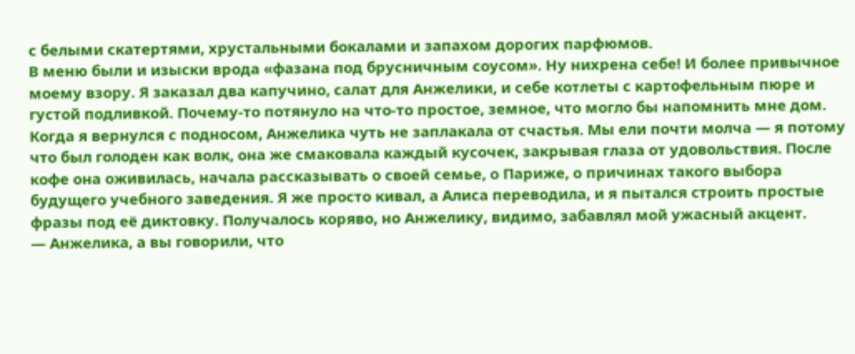с белыми скатертями, хрустальными бокалами и запахом дорогих парфюмов.
В меню были и изыски врода «фазана под брусничным соусом». Ну нихрена себе! И более привычное моему взору. Я заказал два капучино, салат для Анжелики, и себе котлеты с картофельным пюре и густой подливкой. Почему-то потянуло на что-то простое, земное, что могло бы напомнить мне дом.
Когда я вернулся с подносом, Анжелика чуть не заплакала от счастья. Мы ели почти молча — я потому что был голоден как волк, она же смаковала каждый кусочек, закрывая глаза от удовольствия. После кофе она оживилась, начала рассказывать о своей семье, о Париже, о причинах такого выбора будущего учебного заведения. Я же просто кивал, а Алиса переводила, и я пытался строить простые фразы под её диктовку. Получалось коряво, но Анжелику, видимо, забавлял мой ужасный акцент.
— Анжелика, а вы говорили, что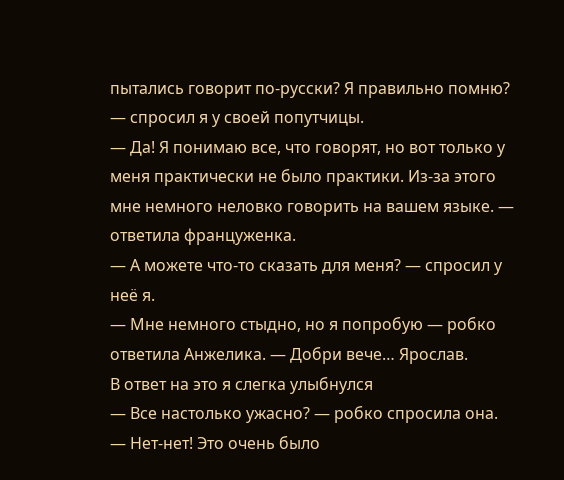пытались говорит по-русски? Я правильно помню? — спросил я у своей попутчицы.
— Да! Я понимаю все, что говорят, но вот только у меня практически не было практики. Из-за этого мне немного неловко говорить на вашем языке. — ответила француженка.
— А можете что-то сказать для меня? — спросил у неё я.
— Мне немного стыдно, но я попробую — робко ответила Анжелика. — Добри вече… Ярослав.
В ответ на это я слегка улыбнулся
— Все настолько ужасно? — робко спросила она.
— Нет-нет! Это очень было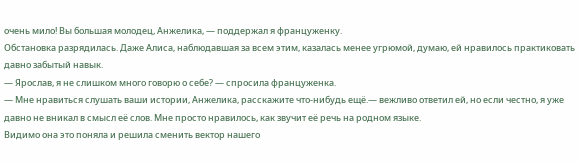очень мило! Вы большая молодец, Анжелика, — поддержал я француженку.
Обстановка разрядилась. Даже Алиса, наблюдавшая за всем этим, казалась менее угрюмой, думаю, ей нравилось практиковать давно забытый навык.
— Ярослав, я не слишком много говорю о себе? — спросила француженка.
— Мне нравиться слушать ваши истории, Анжелика, расскажите что-нибудь ещё.— вежливо ответил ей, но если честно, я уже давно не вникал в смысл её слов. Мне просто нравилось, как звучит её речь на родном языке.
Видимо она это поняла и решила сменить вектор нашего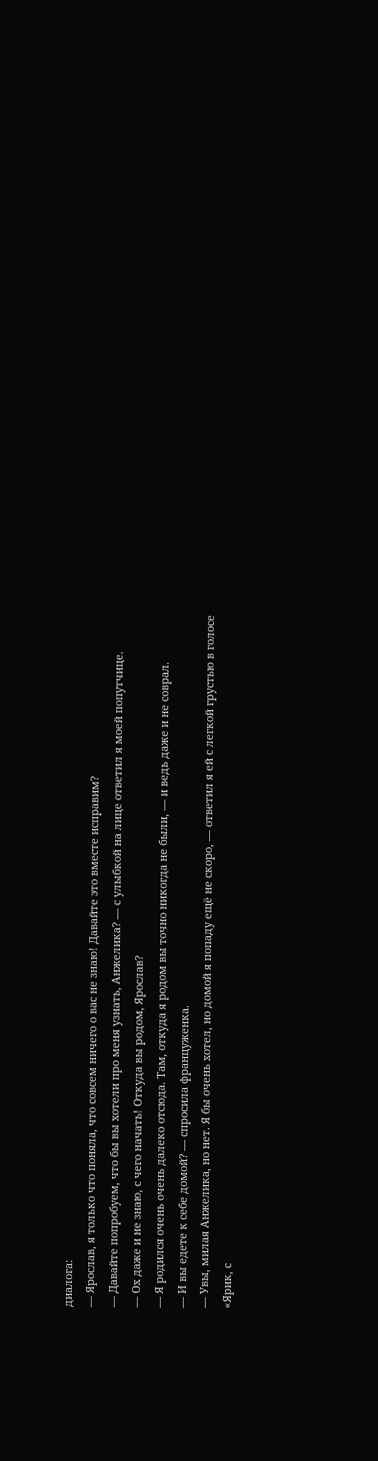диалога:
— Ярослав, я только что поняла, что совсем ничего о вас не знаю! Давайте это вместе исправим?
— Давайте попробуем, что бы вы хотели про меня узнать, Анжелика? — с улыбкой на лице ответил я моей попутчице.
— Ох даже и не знаю, с чего начать! Откуда вы родом, Ярослав?
— Я родился очень очень далеко отсюда. Там, откуда я родом вы точно никогда не были, — и ведь даже и не соврал.
— И вы едете к себе домой? — спросила француженка.
— Увы, милая Анжелика, но нет. Я бы очень хотел, но домой я попаду ещё не скоро, — ответил я ей с легкой грустью в голосе
«Ярик, с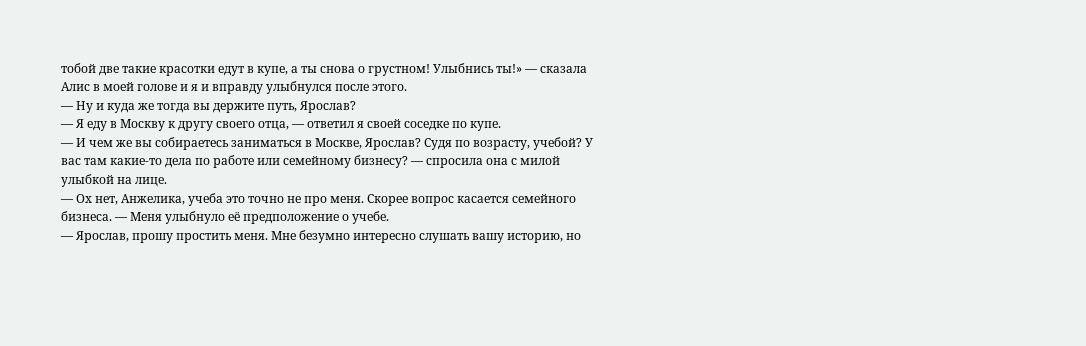тобой две такие красотки едут в купе, а ты снова о грустном! Улыбнись ты!» — сказала Алис в моей голове и я и вправду улыбнулся после этого.
— Ну и куда же тогда вы держите путь, Ярослав?
— Я еду в Москву к другу своего отца, — ответил я своей соседке по купе.
— И чем же вы собираетесь заниматься в Москве, Ярослав? Судя по возрасту, учебой? У вас там какие-то дела по работе или семейному бизнесу? — спросила она с милой улыбкой на лице.
— Ох нет, Анжелика, учеба это точно не про меня. Скорее вопрос касается семейного бизнеса. — Меня улыбнуло её предположение о учебе.
— Ярослав, прошу простить меня. Мне безумно интересно слушать вашу историю, но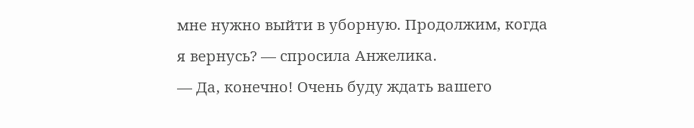мне нужно выйти в уборную. Продолжим, когда я вернусь? — спросила Анжелика.
— Да, конечно! Очень буду ждать вашего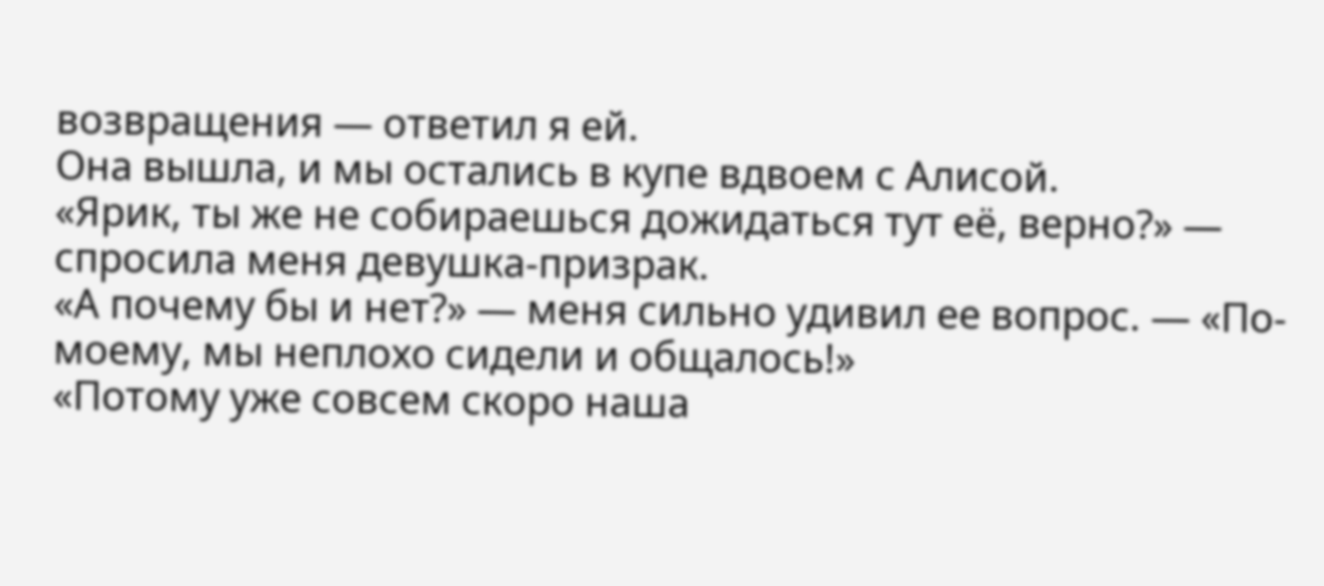возвращения — ответил я ей.
Она вышла, и мы остались в купе вдвоем с Алисой.
«Ярик, ты же не собираешься дожидаться тут её, верно?» — спросила меня девушка-призрак.
«А почему бы и нет?» — меня сильно удивил ее вопрос. — «По-моему, мы неплохо сидели и общалось!»
«Потому уже совсем скоро наша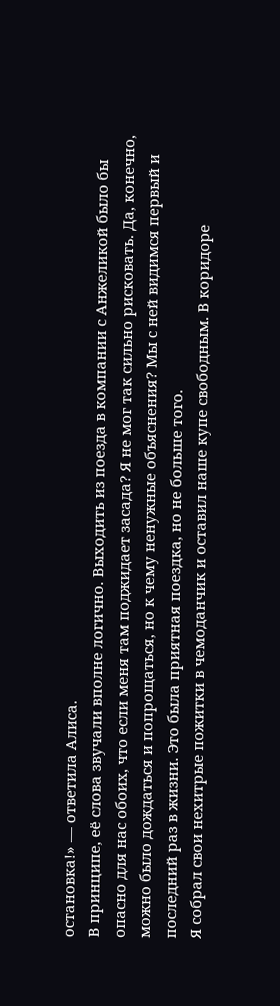остановка!» — ответила Алиса.
В принципе, её слова звучали вполне логично. Выходить из поезда в компании с Анжеликой было бы опасно для нас обоих, что если меня там поджидает засада? Я не мог так сильно рисковать. Да, конечно, можно было дождаться и попрощаться, но к чему ненужные объяснения? Мы с ней видимся первый и последний раз в жизни. Это была приятная поездка, но не больше того.
Я собрал свои нехитрые пожитки в чемоданчик и оставил наше купе свободным. В коридоре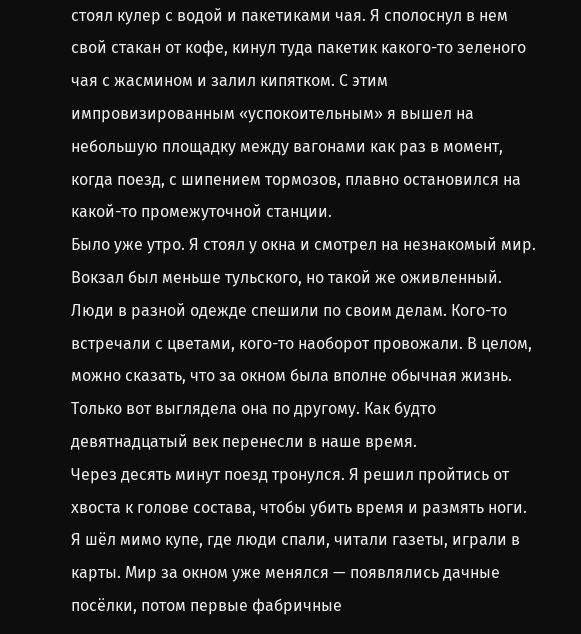стоял кулер с водой и пакетиками чая. Я сполоснул в нем свой стакан от кофе, кинул туда пакетик какого-то зеленого чая с жасмином и залил кипятком. С этим импровизированным «успокоительным» я вышел на небольшую площадку между вагонами как раз в момент, когда поезд, с шипением тормозов, плавно остановился на какой-то промежуточной станции.
Было уже утро. Я стоял у окна и смотрел на незнакомый мир. Вокзал был меньше тульского, но такой же оживленный. Люди в разной одежде спешили по своим делам. Кого-то встречали с цветами, кого-то наоборот провожали. В целом, можно сказать, что за окном была вполне обычная жизнь. Только вот выглядела она по другому. Как будто девятнадцатый век перенесли в наше время.
Через десять минут поезд тронулся. Я решил пройтись от хвоста к голове состава, чтобы убить время и размять ноги. Я шёл мимо купе, где люди спали, читали газеты, играли в карты. Мир за окном уже менялся — появлялись дачные посёлки, потом первые фабричные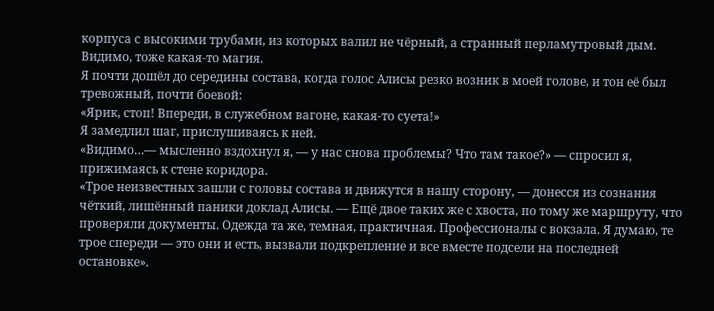корпуса с высокими трубами, из которых валил не чёрный, а странный перламутровый дым. Видимо, тоже какая-то магия.
Я почти дошёл до середины состава, когда голос Алисы резко возник в моей голове, и тон её был тревожный, почти боевой:
«Ярик, стоп! Впереди, в служебном вагоне, какая-то суета!»
Я замедлил шаг, прислушиваясь к ней.
«Видимо…— мысленно вздохнул я, — у нас снова проблемы? Что там такое?» — спросил я, прижимаясь к стене коридора.
«Трое неизвестных зашли с головы состава и движутся в нашу сторону, — донесся из сознания чёткий, лишённый паники доклад Алисы. — Ещё двое таких же с хвоста, по тому же маршруту, что проверяли документы. Одежда та же, темная, практичная. Профессионалы с вокзала. Я думаю, те трое спереди — это они и есть, вызвали подкрепление и все вместе подсели на последней остановке».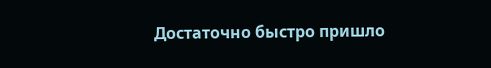Достаточно быстро пришло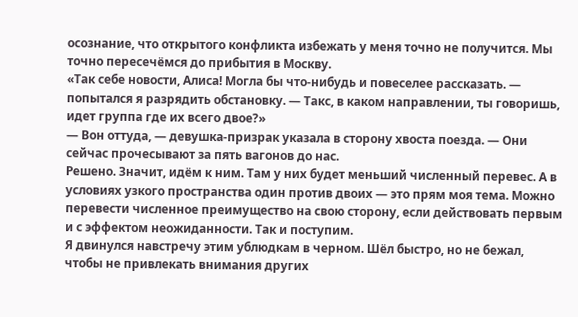осознание, что открытого конфликта избежать у меня точно не получится. Мы точно пересечёмся до прибытия в Москву.
«Так себе новости, Алиса! Могла бы что-нибудь и повеселее рассказать. — попытался я разрядить обстановку. — Такс, в каком направлении, ты говоришь, идет группа где их всего двое?»
— Вон оттуда, — девушка-призрак указала в сторону хвоста поезда. — Они сейчас прочесывают за пять вагонов до нас.
Решено. Значит, идём к ним. Там у них будет меньший численный перевес. А в условиях узкого пространства один против двоих — это прям моя тема. Можно перевести численное преимущество на свою сторону, если действовать первым и с эффектом неожиданности. Так и поступим.
Я двинулся навстречу этим ублюдкам в черном. Шёл быстро, но не бежал, чтобы не привлекать внимания других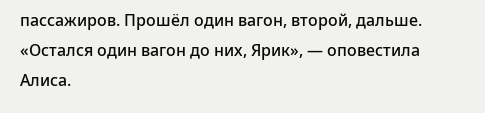пассажиров. Прошёл один вагон, второй, дальше.
«Остался один вагон до них, Ярик», — оповестила Алиса.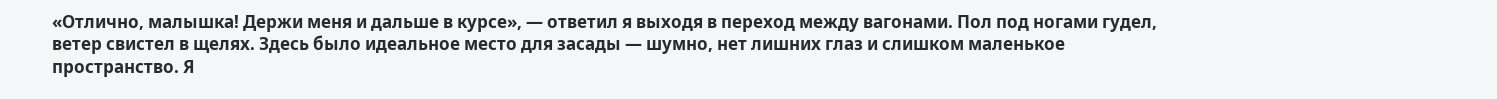«Отлично, малышка! Держи меня и дальше в курсе», — ответил я выходя в переход между вагонами. Пол под ногами гудел, ветер свистел в щелях. Здесь было идеальное место для засады — шумно, нет лишних глаз и слишком маленькое пространство. Я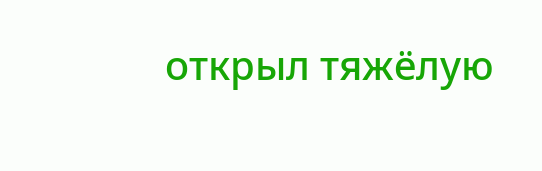открыл тяжёлую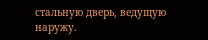стальную дверь, ведущую наружу.